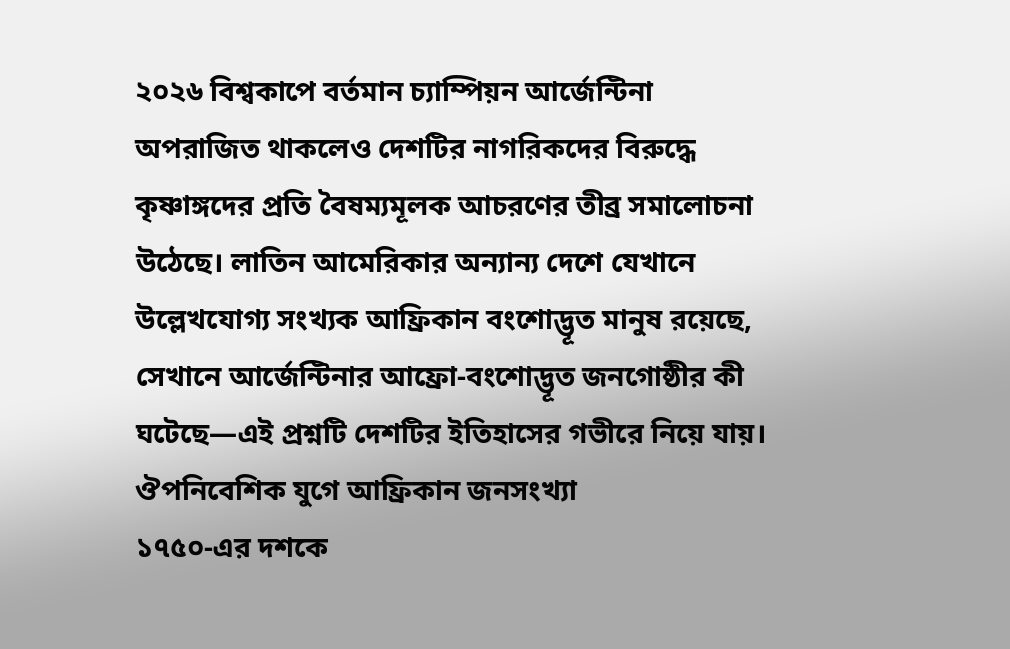২০২৬ বিশ্বকাপে বর্তমান চ্যাম্পিয়ন আর্জেন্টিনা অপরাজিত থাকলেও দেশটির নাগরিকদের বিরুদ্ধে কৃষ্ণাঙ্গদের প্রতি বৈষম্যমূলক আচরণের তীব্র সমালোচনা উঠেছে। লাতিন আমেরিকার অন্যান্য দেশে যেখানে উল্লেখযোগ্য সংখ্যক আফ্রিকান বংশোদ্ভূত মানুষ রয়েছে, সেখানে আর্জেন্টিনার আফ্রো-বংশোদ্ভূত জনগোষ্ঠীর কী ঘটেছে—এই প্রশ্নটি দেশটির ইতিহাসের গভীরে নিয়ে যায়।
ঔপনিবেশিক যুগে আফ্রিকান জনসংখ্যা
১৭৫০-এর দশকে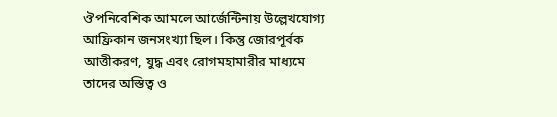ঔপনিবেশিক আমলে আর্জেন্টিনায় উল্লেখযোগ্য আফ্রিকান জনসংখ্যা ছিল। কিন্তু জোরপূর্বক আত্তীকরণ, যুদ্ধ এবং রোগমহামারীর মাধ্যমে তাদের অস্তিত্ব ও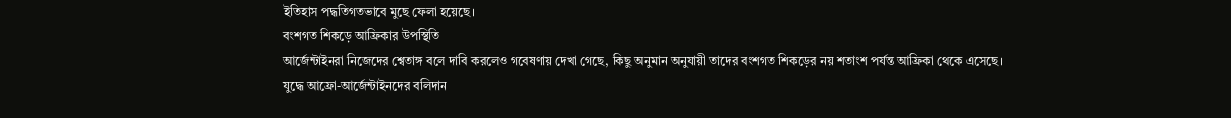ইতিহাস পদ্ধতিগতভাবে মুছে ফেলা হয়েছে।
বংশগত শিকড়ে আফ্রিকার উপস্থিতি
আর্জেন্টাইনরা নিজেদের শ্বেতাঙ্গ বলে দাবি করলেও গবেষণায় দেখা গেছে, কিছু অনুমান অনুযায়ী তাদের বংশগত শিকড়ের নয় শতাংশ পর্যন্ত আফ্রিকা থেকে এসেছে।
যুদ্ধে আফ্রো-আর্জেন্টাইনদের বলিদান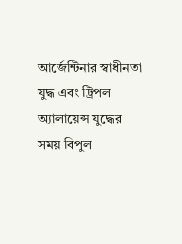আর্জেন্টিনার স্বাধীনতা যুদ্ধ এবং ট্রিপল অ্যালায়েন্স যুদ্ধের সময় বিপুল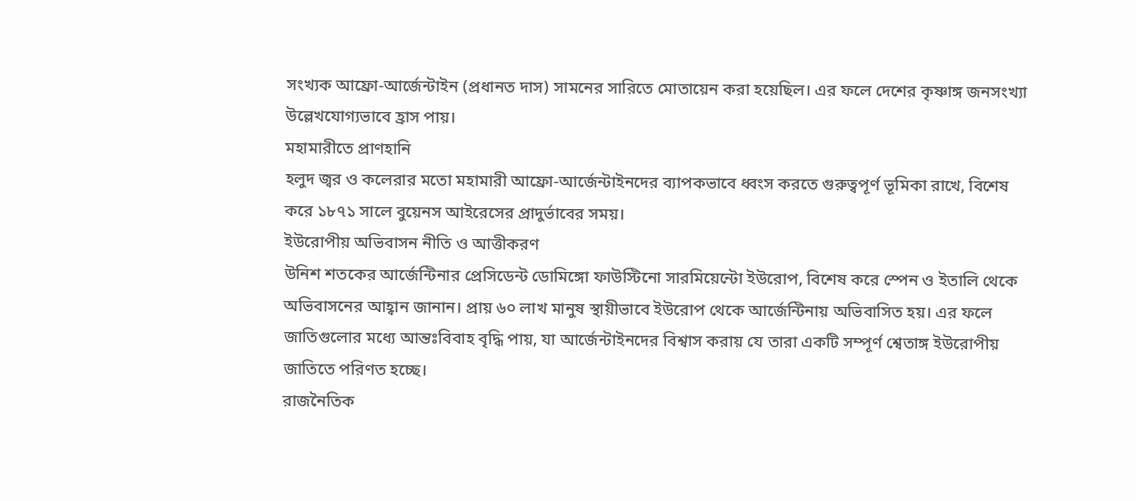সংখ্যক আফ্রো-আর্জেন্টাইন (প্রধানত দাস) সামনের সারিতে মোতায়েন করা হয়েছিল। এর ফলে দেশের কৃষ্ণাঙ্গ জনসংখ্যা উল্লেখযোগ্যভাবে হ্রাস পায়।
মহামারীতে প্রাণহানি
হলুদ জ্বর ও কলেরার মতো মহামারী আফ্রো-আর্জেন্টাইনদের ব্যাপকভাবে ধ্বংস করতে গুরুত্বপূর্ণ ভূমিকা রাখে, বিশেষ করে ১৮৭১ সালে বুয়েনস আইরেসের প্রাদুর্ভাবের সময়।
ইউরোপীয় অভিবাসন নীতি ও আত্তীকরণ
উনিশ শতকের আর্জেন্টিনার প্রেসিডেন্ট ডোমিঙ্গো ফাউস্টিনো সারমিয়েন্টো ইউরোপ, বিশেষ করে স্পেন ও ইতালি থেকে অভিবাসনের আহ্বান জানান। প্রায় ৬০ লাখ মানুষ স্থায়ীভাবে ইউরোপ থেকে আর্জেন্টিনায় অভিবাসিত হয়। এর ফলে জাতিগুলোর মধ্যে আন্তঃবিবাহ বৃদ্ধি পায়, যা আর্জেন্টাইনদের বিশ্বাস করায় যে তারা একটি সম্পূর্ণ শ্বেতাঙ্গ ইউরোপীয় জাতিতে পরিণত হচ্ছে।
রাজনৈতিক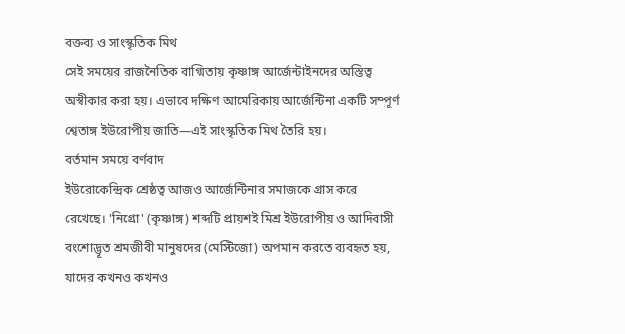বক্তব্য ও সাংস্কৃতিক মিথ
সেই সময়ের রাজনৈতিক বাগ্মিতায় কৃষ্ণাঙ্গ আর্জেন্টাইনদের অস্তিত্ব অস্বীকার করা হয়। এভাবে দক্ষিণ আমেরিকায় আর্জেন্টিনা একটি সম্পূর্ণ শ্বেতাঙ্গ ইউরোপীয় জাতি—এই সাংস্কৃতিক মিথ তৈরি হয়।
বর্তমান সময়ে বর্ণবাদ
ইউরোকেন্দ্রিক শ্রেষ্ঠত্ব আজও আর্জেন্টিনার সমাজকে গ্রাস করে রেখেছে। 'নিগ্রো' (কৃষ্ণাঙ্গ) শব্দটি প্রায়শই মিশ্র ইউরোপীয় ও আদিবাসী বংশোদ্ভূত শ্রমজীবী মানুষদের (মেস্টিজো) অপমান করতে ব্যবহৃত হয়, যাদের কখনও কখনও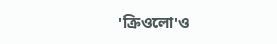'ক্রিওলো'ও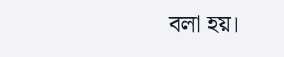বলা হয়।